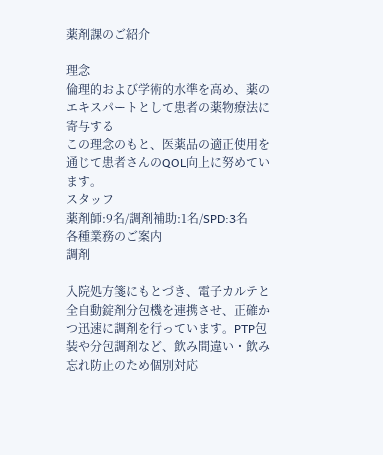薬剤課のご紹介

理念
倫理的および学術的水準を高め、薬のエキスパートとして患者の薬物療法に寄与する
この理念のもと、医薬品の適正使用を通じて患者さんのQOL向上に努めています。
スタッフ
薬剤師:9名/調剤補助:1名/SPD:3名
各種業務のご案内
調剤

入院処方箋にもとづき、電子カルテと全自動錠剤分包機を連携させ、正確かつ迅速に調剤を行っています。PTP包装や分包調剤など、飲み間違い・飲み忘れ防止のため個別対応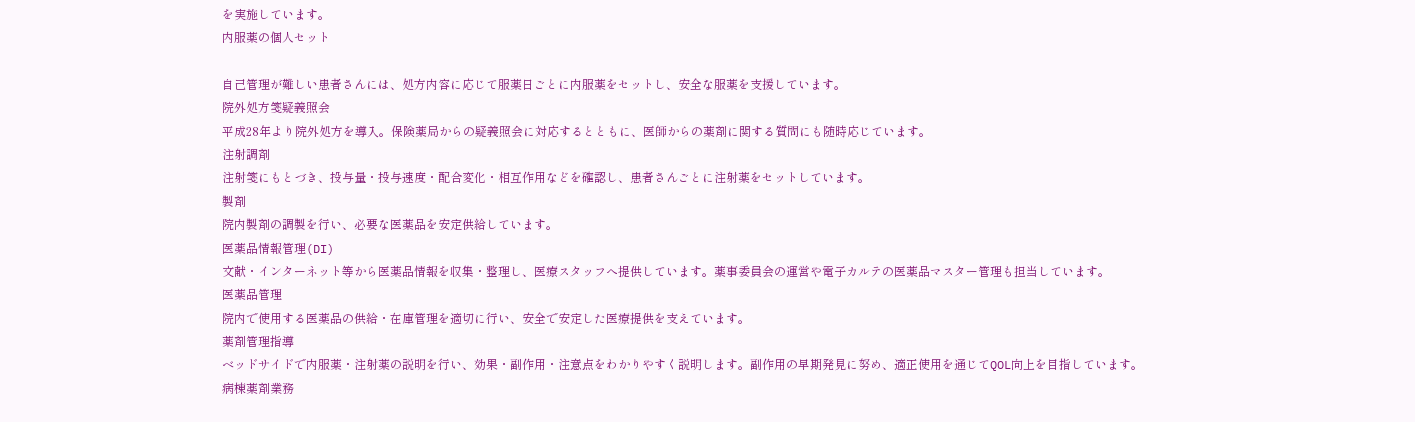を実施しています。
内服薬の個人セット

自己管理が難しい患者さんには、処方内容に応じて服薬日ごとに内服薬をセットし、安全な服薬を支援しています。
院外処方箋疑義照会
平成28年より院外処方を導入。保険薬局からの疑義照会に対応するとともに、医師からの薬剤に関する質問にも随時応じています。
注射調剤
注射箋にもとづき、投与量・投与速度・配合変化・相互作用などを確認し、患者さんごとに注射薬をセットしています。
製剤
院内製剤の調製を行い、必要な医薬品を安定供給しています。
医薬品情報管理(DI)
文献・インターネット等から医薬品情報を収集・整理し、医療スタッフへ提供しています。薬事委員会の運営や電子カルテの医薬品マスター管理も担当しています。
医薬品管理
院内で使用する医薬品の供給・在庫管理を適切に行い、安全で安定した医療提供を支えています。
薬剤管理指導
ベッドサイドで内服薬・注射薬の説明を行い、効果・副作用・注意点をわかりやすく説明します。副作用の早期発見に努め、適正使用を通じてQOL向上を目指しています。
病棟薬剤業務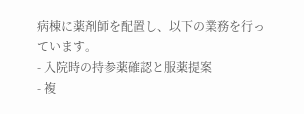病棟に薬剤師を配置し、以下の業務を行っています。
- 入院時の持参薬確認と服薬提案
- 複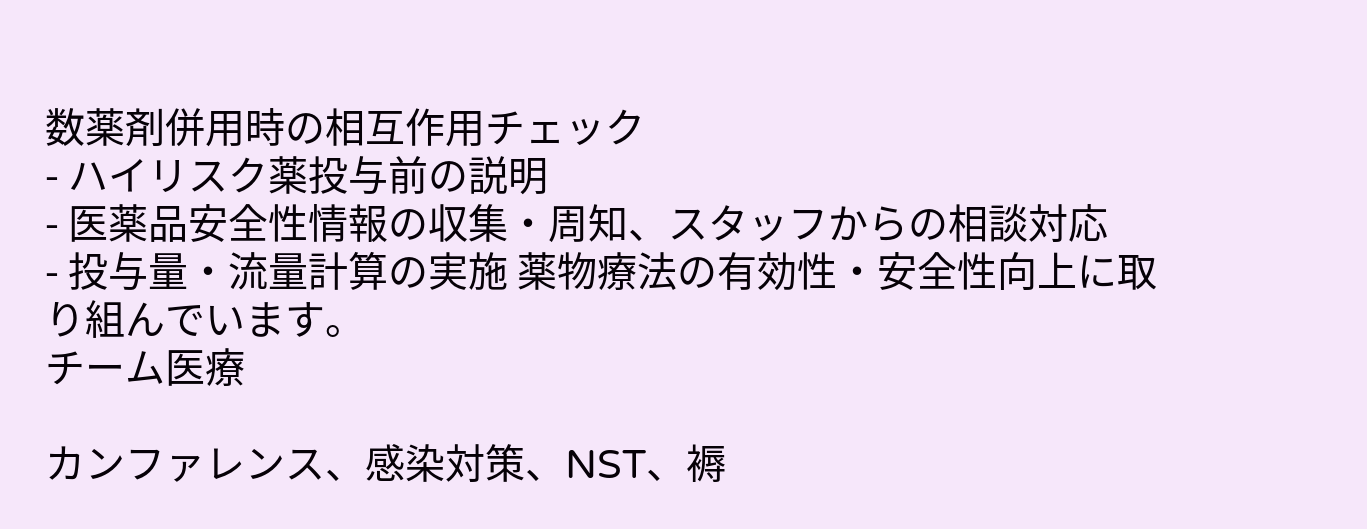数薬剤併用時の相互作用チェック
- ハイリスク薬投与前の説明
- 医薬品安全性情報の収集・周知、スタッフからの相談対応
- 投与量・流量計算の実施 薬物療法の有効性・安全性向上に取り組んでいます。
チーム医療

カンファレンス、感染対策、NST、褥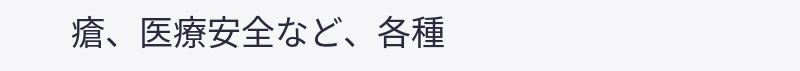瘡、医療安全など、各種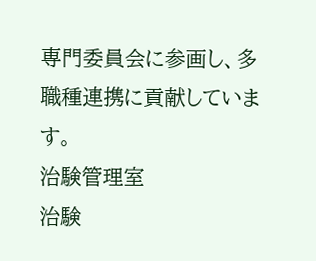専門委員会に参画し、多職種連携に貢献しています。
治験管理室
治験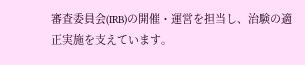審査委員会(IRB)の開催・運営を担当し、治験の適正実施を支えています。